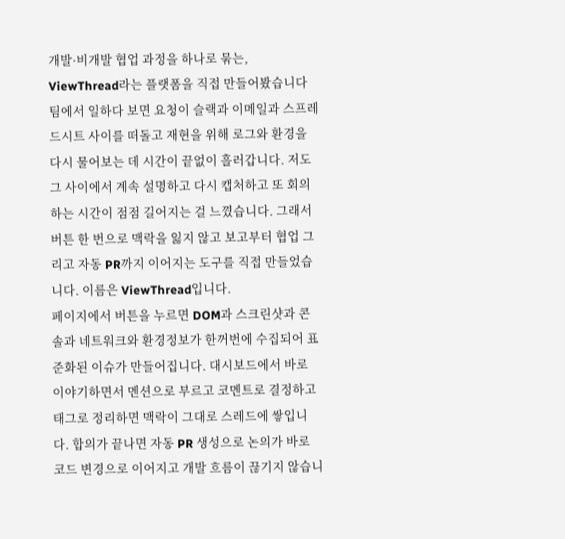개발·비개발 협업 과정을 하나로 묶는, ViewThread라는 플랫폼을 직접 만들어봤습니다
팀에서 일하다 보면 요청이 슬랙과 이메일과 스프레드시트 사이를 떠돌고 재현을 위해 로그와 환경을 다시 물어보는 데 시간이 끝없이 흘러갑니다. 저도 그 사이에서 계속 설명하고 다시 캡처하고 또 회의하는 시간이 점점 길어지는 걸 느꼈습니다. 그래서 버튼 한 번으로 맥락을 잃지 않고 보고부터 협업 그리고 자동 PR까지 이어지는 도구를 직접 만들었습니다. 이름은 ViewThread입니다.
페이지에서 버튼을 누르면 DOM과 스크린샷과 콘솔과 네트워크와 환경정보가 한꺼번에 수집되어 표준화된 이슈가 만들어집니다. 대시보드에서 바로 이야기하면서 멘션으로 부르고 코멘트로 결정하고 태그로 정리하면 맥락이 그대로 스레드에 쌓입니다. 합의가 끝나면 자동 PR 생성으로 논의가 바로 코드 변경으로 이어지고 개발 흐름이 끊기지 않습니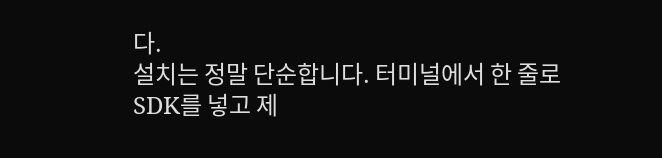다.
설치는 정말 단순합니다. 터미널에서 한 줄로 SDK를 넣고 제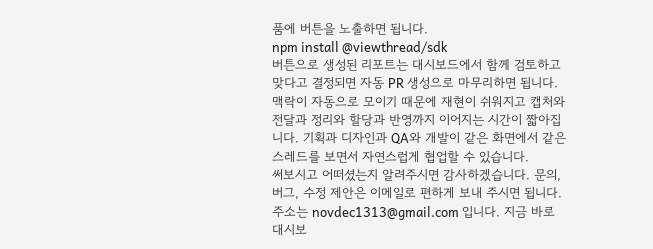품에 버튼을 노출하면 됩니다.
npm install @viewthread/sdk
버튼으로 생성된 리포트는 대시보드에서 함께 검토하고 맞다고 결정되면 자동 PR 생성으로 마무리하면 됩니다. 맥락이 자동으로 모이기 때문에 재현이 쉬워지고 캡처와 전달과 정리와 할당과 반영까지 이어지는 시간이 짧아집니다. 기획과 디자인과 QA와 개발이 같은 화면에서 같은 스레드를 보면서 자연스럽게 협업할 수 있습니다.
써보시고 어떠셨는지 알려주시면 감사하겠습니다. 문의, 버그, 수정 제안은 이메일로 편하게 보내 주시면 됩니다. 주소는 novdec1313@gmail.com 입니다. 지금 바로 대시보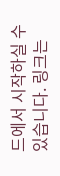드에서 시작하실 수 있습니다. 링크는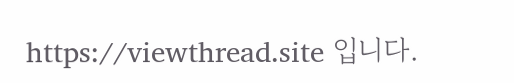https://viewthread.site 입니다.